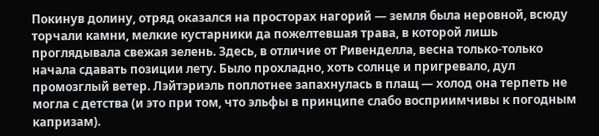Покинув долину, отряд оказался на просторах нагорий — земля была неровной, всюду торчали камни, мелкие кустарники да пожелтевшая трава, в которой лишь проглядывала свежая зелень. Здесь, в отличие от Ривенделла, весна только-только начала сдавать позиции лету. Было прохладно, хоть солнце и пригревало, дул промозглый ветер. Лэйтэриэль поплотнее запахнулась в плащ — холод она терпеть не могла с детства (и это при том, что эльфы в принципе слабо восприимчивы к погодным капризам).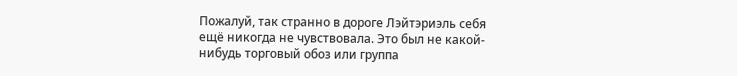Пожалуй, так странно в дороге Лэйтэриэль себя ещё никогда не чувствовала. Это был не какой-нибудь торговый обоз или группа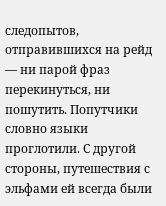следопытов, отправившихся на рейд — ни парой фраз перекинуться, ни пошутить. Попутчики словно языки проглотили. С другой стороны, путешествия с эльфами ей всегда были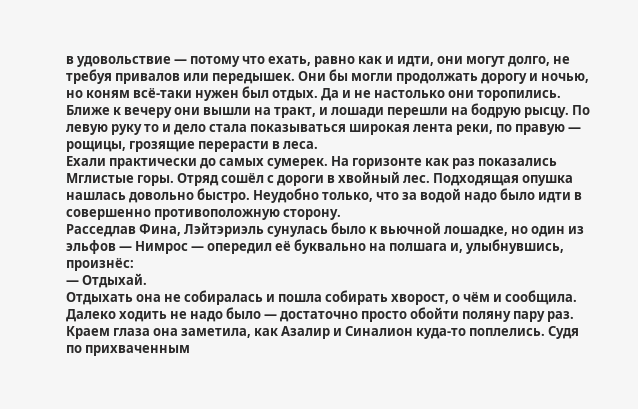в удовольствие — потому что ехать, равно как и идти, они могут долго, не требуя привалов или передышек. Они бы могли продолжать дорогу и ночью, но коням всё-таки нужен был отдых. Да и не настолько они торопились.
Ближе к вечеру они вышли на тракт, и лошади перешли на бодрую рысцу. По левую руку то и дело стала показываться широкая лента реки, по правую — рощицы, грозящие перерасти в леса.
Ехали практически до самых сумерек. На горизонте как раз показались Мглистые горы. Отряд сошёл с дороги в хвойный лес. Подходящая опушка нашлась довольно быстро. Неудобно только, что за водой надо было идти в совершенно противоположную сторону.
Расседлав Фина, Лэйтэриэль сунулась было к вьючной лошадке, но один из эльфов — Нимрос — опередил её буквально на полшага и, улыбнувшись, произнёс:
— Отдыхай.
Отдыхать она не собиралась и пошла собирать хворост, о чём и сообщила. Далеко ходить не надо было — достаточно просто обойти поляну пару раз. Краем глаза она заметила, как Азалир и Синалион куда-то поплелись. Судя по прихваченным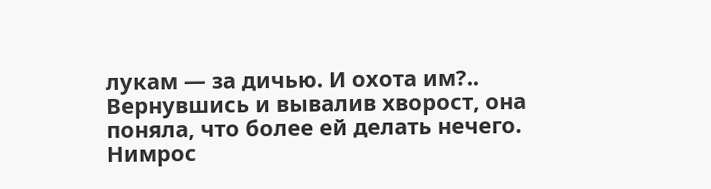лукам — за дичью. И охота им?..
Вернувшись и вывалив хворост, она поняла, что более ей делать нечего. Нимрос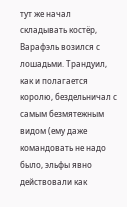тут же начал складывать костёр, Варафэль возился с лошадьми. Трандуил, как и полагается королю, бездельничал с самым безмятежным видом (ему даже командовать не надо было, эльфы явно действовали как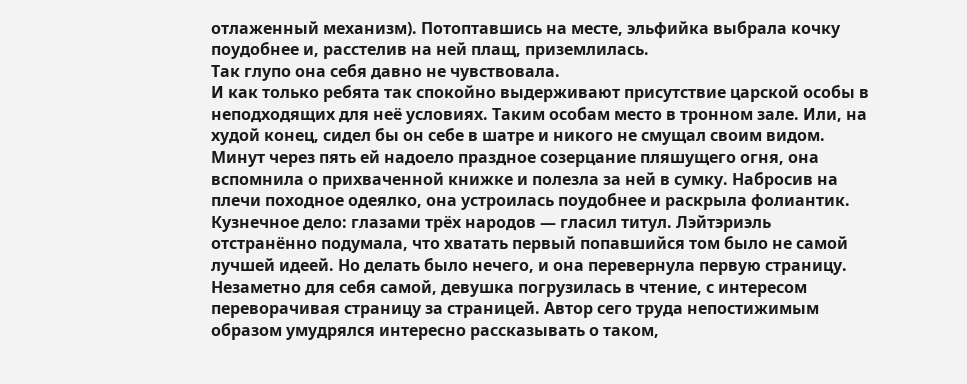отлаженный механизм). Потоптавшись на месте, эльфийка выбрала кочку поудобнее и, расстелив на ней плащ, приземлилась.
Так глупо она себя давно не чувствовала.
И как только ребята так спокойно выдерживают присутствие царской особы в неподходящих для неё условиях. Таким особам место в тронном зале. Или, на худой конец, сидел бы он себе в шатре и никого не смущал своим видом.
Минут через пять ей надоело праздное созерцание пляшущего огня, она вспомнила о прихваченной книжке и полезла за ней в сумку. Набросив на плечи походное одеялко, она устроилась поудобнее и раскрыла фолиантик.
Кузнечное дело: глазами трёх народов — гласил титул. Лэйтэриэль отстранённо подумала, что хватать первый попавшийся том было не самой лучшей идеей. Но делать было нечего, и она перевернула первую страницу.
Незаметно для себя самой, девушка погрузилась в чтение, с интересом переворачивая страницу за страницей. Автор сего труда непостижимым образом умудрялся интересно рассказывать о таком,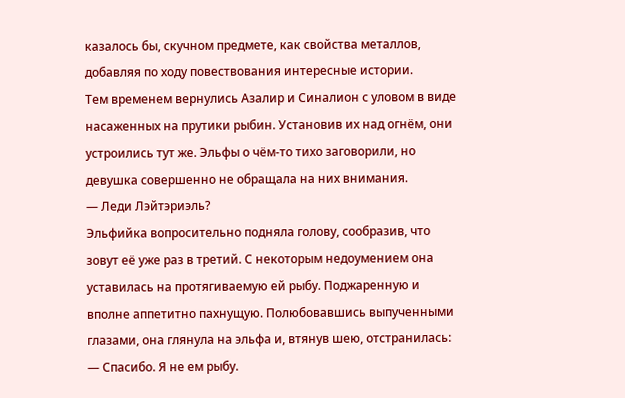казалось бы, скучном предмете, как свойства металлов, добавляя по ходу повествования интересные истории.
Тем временем вернулись Азалир и Синалион с уловом в виде насаженных на прутики рыбин. Установив их над огнём, они устроились тут же. Эльфы о чём-то тихо заговорили, но девушка совершенно не обращала на них внимания.
— Леди Лэйтэриэль?
Эльфийка вопросительно подняла голову, сообразив, что зовут её уже раз в третий. С некоторым недоумением она уставилась на протягиваемую ей рыбу. Поджаренную и вполне аппетитно пахнущую. Полюбовавшись выпученными глазами, она глянула на эльфа и, втянув шею, отстранилась:
— Спасибо. Я не ем рыбу.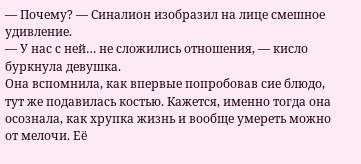— Почему? — Синалион изобразил на лице смешное удивление.
— У нас с ней… не сложились отношения, — кисло буркнула девушка.
Она вспомнила, как впервые попробовав сие блюдо, тут же подавилась костью. Кажется, именно тогда она осознала, как хрупка жизнь и вообще умереть можно от мелочи. Её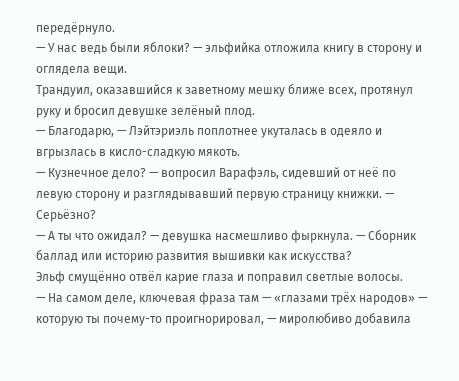передёрнуло.
— У нас ведь были яблоки? — эльфийка отложила книгу в сторону и оглядела вещи.
Трандуил, оказавшийся к заветному мешку ближе всех, протянул руку и бросил девушке зелёный плод.
— Благодарю, — Лэйтэриэль поплотнее укуталась в одеяло и вгрызлась в кисло-сладкую мякоть.
— Кузнечное дело? — вопросил Варафэль, сидевший от неё по левую сторону и разглядывавший первую страницу книжки. — Серьёзно?
— А ты что ожидал? — девушка насмешливо фыркнула. — Сборник баллад или историю развития вышивки как искусства?
Эльф смущённо отвёл карие глаза и поправил светлые волосы.
— На самом деле, ключевая фраза там — «глазами трёх народов» — которую ты почему-то проигнорировал, — миролюбиво добавила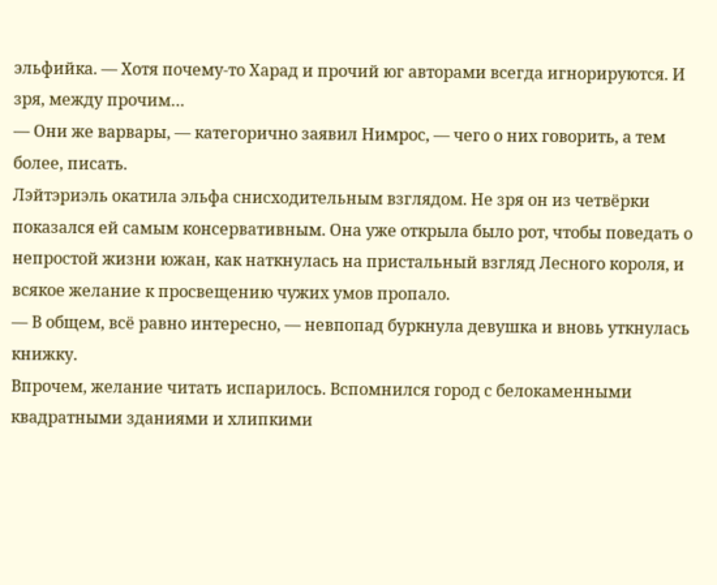эльфийка. — Хотя почему-то Харад и прочий юг авторами всегда игнорируются. И зря, между прочим…
— Они же варвары, — категорично заявил Нимрос, — чего о них говорить, а тем более, писать.
Лэйтэриэль окатила эльфа снисходительным взглядом. Не зря он из четвёрки показался ей самым консервативным. Она уже открыла было рот, чтобы поведать о непростой жизни южан, как наткнулась на пристальный взгляд Лесного короля, и всякое желание к просвещению чужих умов пропало.
— В общем, всё равно интересно, — невпопад буркнула девушка и вновь уткнулась книжку.
Впрочем, желание читать испарилось. Вспомнился город с белокаменными квадратными зданиями и хлипкими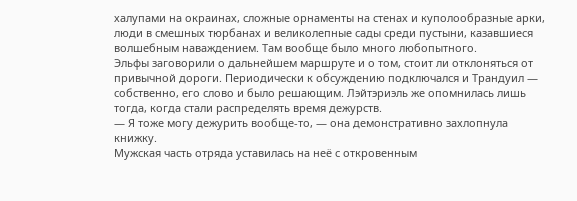халупами на окраинах, сложные орнаменты на стенах и куполообразные арки, люди в смешных тюрбанах и великолепные сады среди пустыни, казавшиеся волшебным наваждением. Там вообще было много любопытного.
Эльфы заговорили о дальнейшем маршруте и о том, стоит ли отклоняться от привычной дороги. Периодически к обсуждению подключался и Трандуил — собственно, его слово и было решающим. Лэйтэриэль же опомнилась лишь тогда, когда стали распределять время дежурств.
— Я тоже могу дежурить вообще-то, — она демонстративно захлопнула книжку.
Мужская часть отряда уставилась на неё с откровенным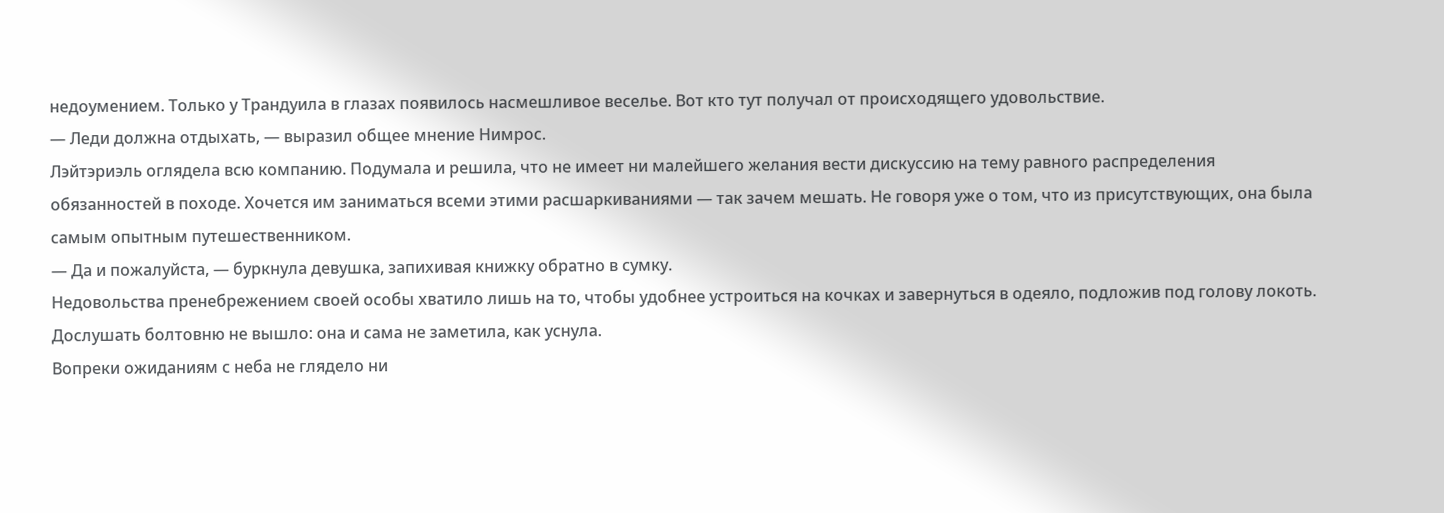недоумением. Только у Трандуила в глазах появилось насмешливое веселье. Вот кто тут получал от происходящего удовольствие.
— Леди должна отдыхать, — выразил общее мнение Нимрос.
Лэйтэриэль оглядела всю компанию. Подумала и решила, что не имеет ни малейшего желания вести дискуссию на тему равного распределения обязанностей в походе. Хочется им заниматься всеми этими расшаркиваниями — так зачем мешать. Не говоря уже о том, что из присутствующих, она была самым опытным путешественником.
— Да и пожалуйста, — буркнула девушка, запихивая книжку обратно в сумку.
Недовольства пренебрежением своей особы хватило лишь на то, чтобы удобнее устроиться на кочках и завернуться в одеяло, подложив под голову локоть. Дослушать болтовню не вышло: она и сама не заметила, как уснула.
Вопреки ожиданиям с неба не глядело ни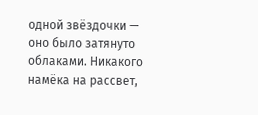одной звёздочки — оно было затянуто облаками. Никакого намёка на рассвет,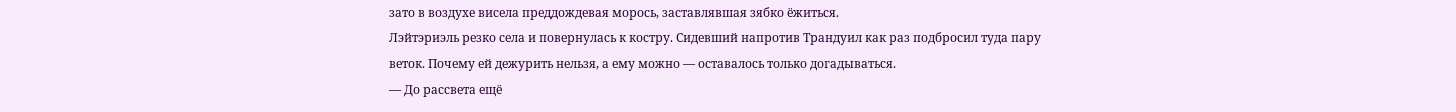зато в воздухе висела преддождевая морось, заставлявшая зябко ёжиться.
Лэйтэриэль резко села и повернулась к костру. Сидевший напротив Трандуил как раз подбросил туда пару веток. Почему ей дежурить нельзя, а ему можно — оставалось только догадываться.
— До рассвета ещё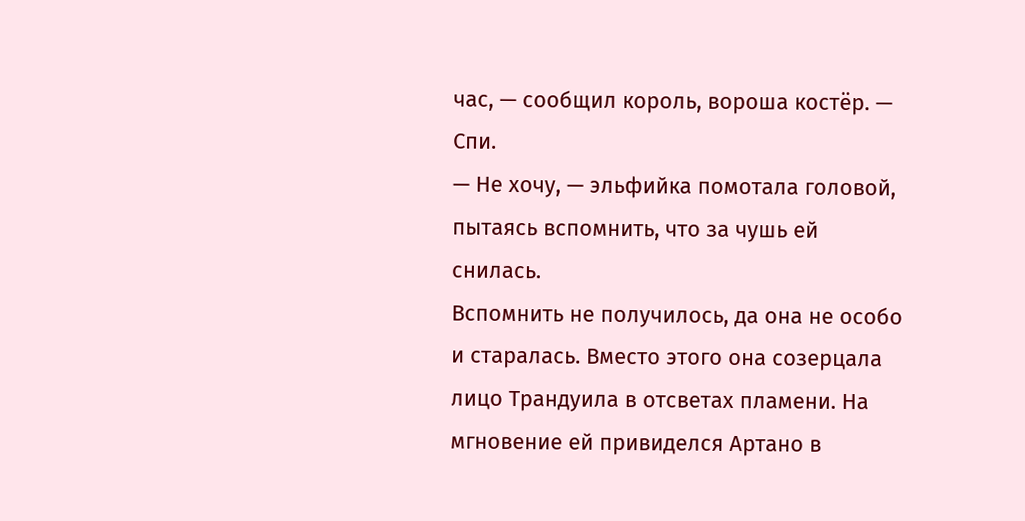час, — сообщил король, вороша костёр. — Спи.
— Не хочу, — эльфийка помотала головой, пытаясь вспомнить, что за чушь ей снилась.
Вспомнить не получилось, да она не особо и старалась. Вместо этого она созерцала лицо Трандуила в отсветах пламени. На мгновение ей привиделся Артано в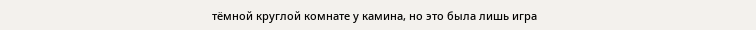тёмной круглой комнате у камина, но это была лишь игра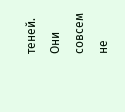теней. Они совсем не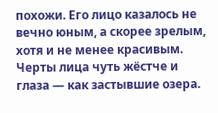похожи. Его лицо казалось не вечно юным, а скорее зрелым, хотя и не менее красивым. Черты лица чуть жёстче и глаза — как застывшие озера.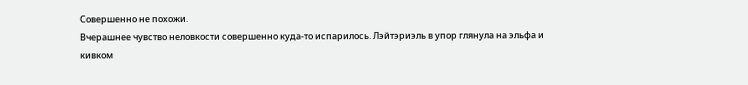Совершенно не похожи.
Вчерашнее чувство неловкости совершенно куда-то испарилось. Лэйтэриэль в упор глянула на эльфа и кивком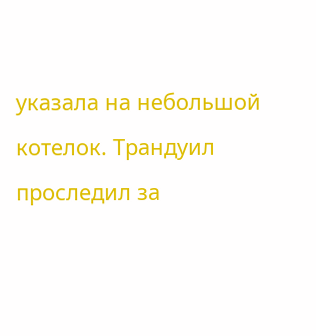указала на небольшой котелок. Трандуил проследил за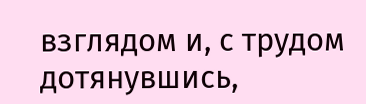взглядом и, с трудом дотянувшись,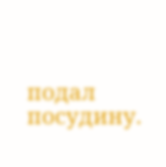подал посудину.